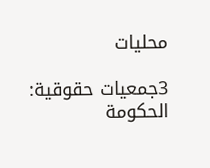محليات

3جمعيات حقوقية: الحكومة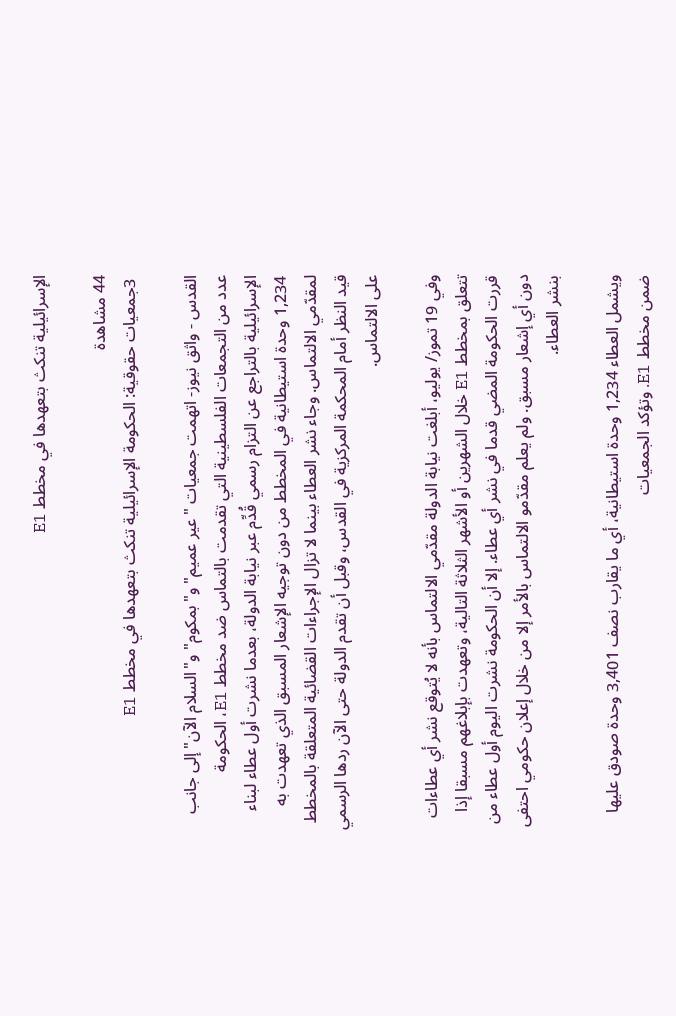الإسرائيلية تنكث بتعهدها في مخطط E1

44 مشاهدة
 3جمعيات حقوقية: الحكومة الإسرائيلية تنكث بتعهدها في مخطط E1

القدس - واثق نيوز- اتهمت جمعيات "عير عميم" و"بمكوم" و"السلام الآن" إلى جانب عدد من التجمعات الفلسطينية التي تقدمت بالتماس ضد مخطط E1، الحكومة الإسرائيلية بالتراجع عن التزام رسمي قُدِّم عبر نيابة الدولة، بعدما نشرت أول عطاء لبناء 1,234 وحدة استيطانية في المخطط من دون توجيه الإشعار المسبق الذي تعهدت به لمقدّمي الالتماس. وجاء نشر العطاء بينما لا تزال الإجراءات القضائية المتعلقة بالمخطط قيد النظر أمام المحكمة المركزية في القدس، وقبل أن تقدم الدولة حتى الآن ردها الرسمي على الالتماس.

وفي 19 تموز/ يوليو، أبلغت نيابة الدولة مقدّمي الالتماس بأنه لا يُتوقع نشر أي عطاءات تتعلق بمخطط E1 خلال الشهرين أو الأشهر الثلاثة التالية، وتعهدت بإبلاغهم مسبقا إذا قررت الحكومة المضي قدما في نشر أي عطاء. إلا أن الحكومة نشرت اليوم أول عطاء من دون أي إشعار مسبق. ولم يعلم مقدّمو الالتماس بالأمر إلا من خلال إعلان حكومي احتفى بنشر العطاء.

ويشمل العطاء 1,234 وحدة استيطانية، أي ما يقارب نصف 3,401 وحدة صودق عليها ضمن مخطط E1. وتؤكد الجمعيات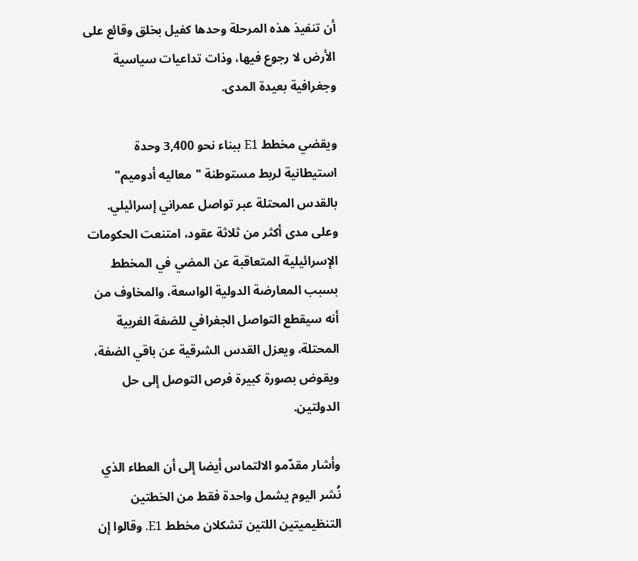أن تنفيذ هذه المرحلة وحدها كفيل بخلق وقائع على الأرض لا رجوع فيها، وذات تداعيات سياسية وجغرافية بعيدة المدى.

ويقضي مخطط E1 ببناء نحو 3,400 وحدة استيطانية لربط مستوطنة "معاليه أدوميم" بالقدس المحتلة عبر تواصل عمراني إسرائيلي. وعلى مدى أكثر من ثلاثة عقود، امتنعت الحكومات الإسرائيلية المتعاقبة عن المضي في المخطط بسبب المعارضة الدولية الواسعة، والمخاوف من أنه سيقطع التواصل الجغرافي للضفة الغربية المحتلة، ويعزل القدس الشرقية عن باقي الضفة، ويقوض بصورة كبيرة فرص التوصل إلى حل الدولتين.

وأشار مقدّمو الالتماس أيضا إلى أن العطاء الذي نُشر اليوم يشمل واحدة فقط من الخطتين التنظيميتين اللتين تشكلان مخطط E1. وقالوا إن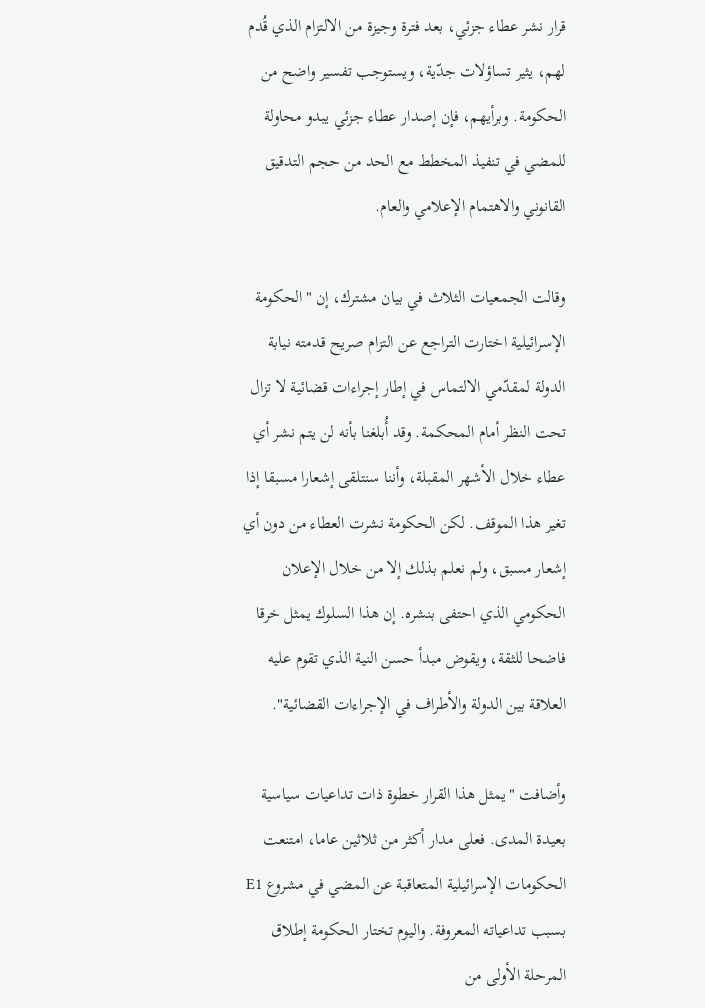قرار نشر عطاء جزئي، بعد فترة وجيزة من الالتزام الذي قُدم لهم، يثير تساؤلات جدّية، ويستوجب تفسير واضح من الحكومة. وبرأيهم، فإن إصدار عطاء جزئي يبدو محاولة للمضي في تنفيذ المخطط مع الحد من حجم التدقيق القانوني والاهتمام الإعلامي والعام.

وقالت الجمعيات الثلاث في بيان مشترك، إن "الحكومة الإسرائيلية اختارت التراجع عن التزام صريح قدمته نيابة الدولة لمقدّمي الالتماس في إطار إجراءات قضائية لا تزال تحت النظر أمام المحكمة. وقد أُبلغنا بأنه لن يتم نشر أي عطاء خلال الأشهر المقبلة، وأننا سنتلقى إشعارا مسبقا إذا تغير هذا الموقف. لكن الحكومة نشرت العطاء من دون أي إشعار مسبق، ولم نعلم بذلك إلا من خلال الإعلان الحكومي الذي احتفى بنشره. إن هذا السلوك يمثل خرقا فاضحا للثقة، ويقوض مبدأ حسن النية الذي تقوم عليه العلاقة بين الدولة والأطراف في الإجراءات القضائية".

وأضافت "يمثل هذا القرار خطوة ذات تداعيات سياسية بعيدة المدى. فعلى مدار أكثر من ثلاثين عاما، امتنعت الحكومات الإسرائيلية المتعاقبة عن المضي في مشروع E1 بسبب تداعياته المعروفة. واليوم تختار الحكومة إطلاق المرحلة الأولى من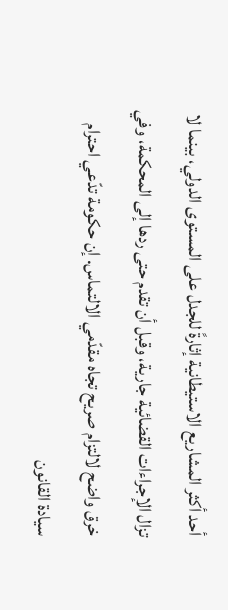أحد أكثر المشاريع الاستيطانية إثارةً للجدل على المستوى الدولي، بينما لا تزال الإجراءات القضائية جارية، وقبل أن تقدم حتى ردها إلى المحكمة، وفي خرق واضح لالتزام صريح تجاه مقدّمي الالتماس. إن حكومة تدّعي احترام سيادة القانون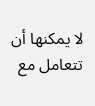لا يمكنها أن تتعامل مع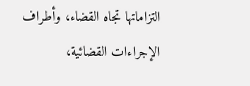التزاماتها تجاه القضاء، وأطراف الإجراءات القضائية،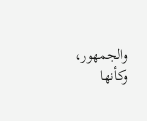والجمهور، وكأنها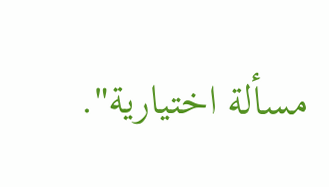مسألة اختيارية".